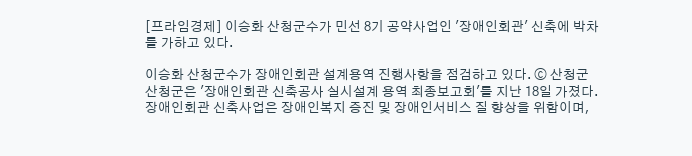[프라임경제] 이승화 산청군수가 민선 8기 공약사업인 '장애인회관' 신축에 박차를 가하고 있다.

이승화 산청군수가 장애인회관 설계용역 진행사항을 점검하고 있다. ⓒ 산청군
산청군은 '장애인회관 신축공사 실시설계 용역 최종보고회'를 지난 18일 가졌다.
장애인회관 신축사업은 장애인복지 증진 및 장애인서비스 질 향상을 위함이며,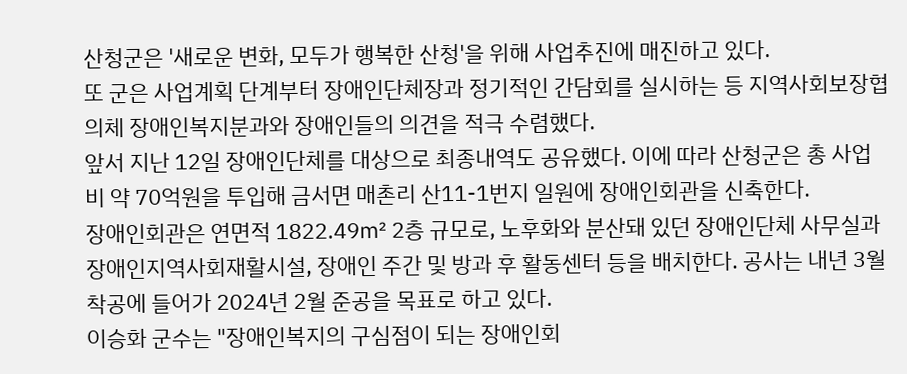산청군은 '새로운 변화, 모두가 행복한 산청'을 위해 사업추진에 매진하고 있다.
또 군은 사업계획 단계부터 장애인단체장과 정기적인 간담회를 실시하는 등 지역사회보장협의체 장애인복지분과와 장애인들의 의견을 적극 수렴했다.
앞서 지난 12일 장애인단체를 대상으로 최종내역도 공유했다. 이에 따라 산청군은 총 사업비 약 70억원을 투입해 금서면 매촌리 산11-1번지 일원에 장애인회관을 신축한다.
장애인회관은 연면적 1822.49㎡ 2층 규모로, 노후화와 분산돼 있던 장애인단체 사무실과 장애인지역사회재활시설, 장애인 주간 및 방과 후 활동센터 등을 배치한다. 공사는 내년 3월 착공에 들어가 2024년 2월 준공을 목표로 하고 있다.
이승화 군수는 "장애인복지의 구심점이 되는 장애인회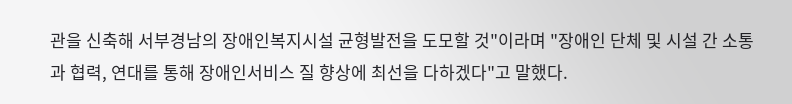관을 신축해 서부경남의 장애인복지시설 균형발전을 도모할 것"이라며 "장애인 단체 및 시설 간 소통과 협력, 연대를 통해 장애인서비스 질 향상에 최선을 다하겠다"고 말했다.